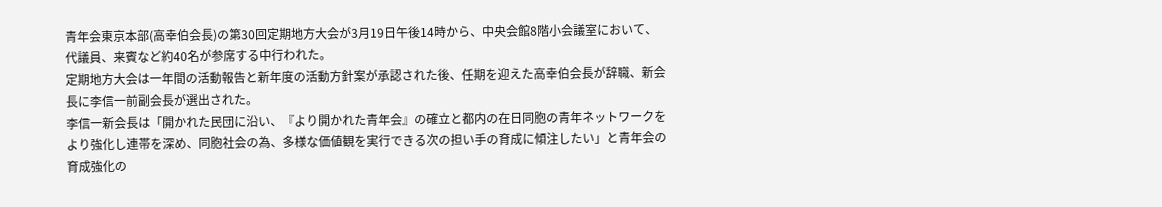青年会東京本部(高幸伯会長)の第30回定期地方大会が3月19日午後14時から、中央会館8階小会議室において、代議員、来賓など約40名が参席する中行われた。
定期地方大会は一年間の活動報告と新年度の活動方針案が承認された後、任期を迎えた高幸伯会長が辞職、新会長に李信一前副会長が選出された。
李信一新会長は「開かれた民団に沿い、『より開かれた青年会』の確立と都内の在日同胞の青年ネットワークをより強化し連帯を深め、同胞社会の為、多様な価値観を実行できる次の担い手の育成に傾注したい」と青年会の育成強化の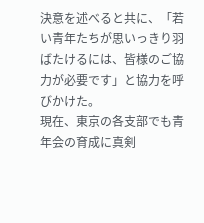決意を述べると共に、「若い青年たちが思いっきり羽ばたけるには、皆様のご協力が必要です」と協力を呼びかけた。
現在、東京の各支部でも青年会の育成に真剣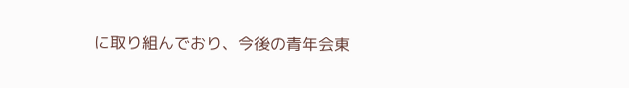に取り組んでおり、今後の青年会東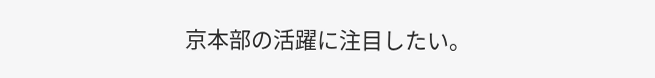京本部の活躍に注目したい。